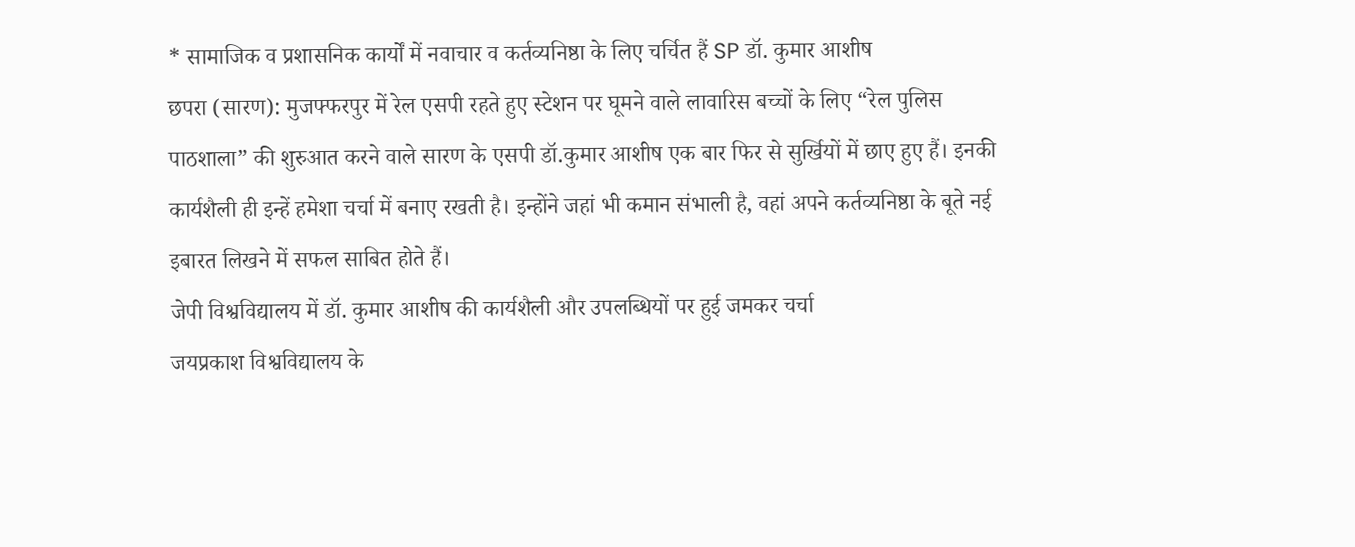* सामाजिक व प्रशासनिक कार्यों में नवाचार व कर्तव्यनिष्ठा के लिए चर्चित हैं SP डॉ. कुमार आशीष
छपरा (सारण): मुजफ्फरपुर में रेल एसपी रहते हुए स्टेशन पर घूमने वाले लावारिस बच्चों के लिए “रेल पुलिस पाठशाला” की शुरुआत करने वाले सारण के एसपी डॉ.कुमार आशीष एक बार फिर से सुर्खियों में छाए हुए हैं। इनकी कार्यशैली ही इन्हें हमेशा चर्चा में बनाए रखती है। इन्होंने जहां भी कमान संभाली है, वहां अपने कर्तव्यनिष्ठा के बूते नई इबारत लिखने में सफल साबित होते हैं।
जेपी विश्वविद्यालय में डॉ. कुमार आशीष की कार्यशैली और उपलब्धियों पर हुई जमकर चर्चा
जयप्रकाश विश्वविद्यालय के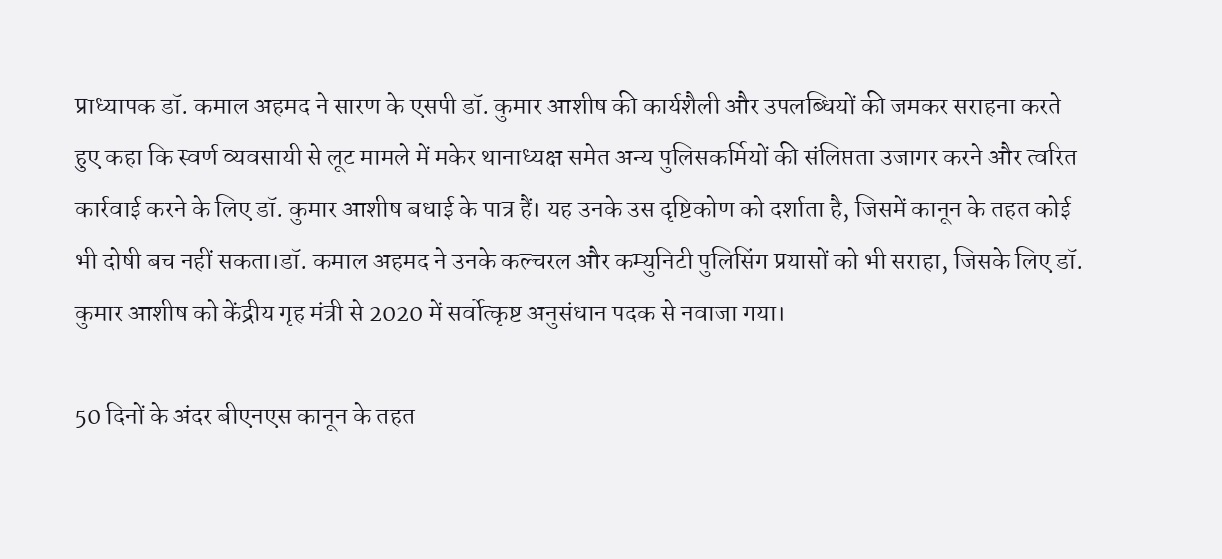प्राध्यापक डॉ. कमाल अहमद ने सारण के एसपी डॉ. कुमार आशीष की कार्यशैली और उपलब्धियों की जमकर सराहना करते हुए कहा कि स्वर्ण व्यवसायी से लूट मामले में मकेर थानाध्यक्ष समेत अन्य पुलिसकर्मियों की संलिप्तता उजागर करने और त्वरित कार्रवाई करने के लिए डॉ. कुमार आशीष बधाई के पात्र हैं। यह उनके उस दृष्टिकोण को दर्शाता है, जिसमें कानून के तहत कोई भी दोषी बच नहीं सकता।डॉ. कमाल अहमद ने उनके कल्चरल और कम्युनिटी पुलिसिंग प्रयासों को भी सराहा, जिसके लिए डॉ. कुमार आशीष को केंद्रीय गृह मंत्री से 2020 में सर्वोत्कृष्ट अनुसंधान पदक से नवाजा गया।

50 दिनों के अंदर बीएनएस कानून के तहत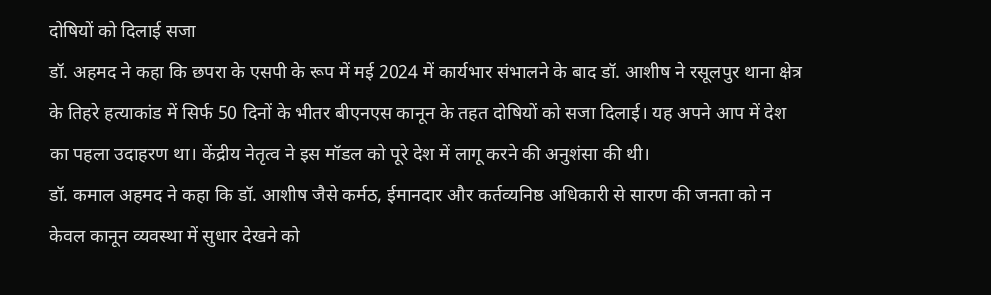दोषियों को दिलाई सजा
डॉ. अहमद ने कहा कि छपरा के एसपी के रूप में मई 2024 में कार्यभार संभालने के बाद डॉ. आशीष ने रसूलपुर थाना क्षेत्र के तिहरे हत्याकांड में सिर्फ 50 दिनों के भीतर बीएनएस कानून के तहत दोषियों को सजा दिलाई। यह अपने आप में देश का पहला उदाहरण था। केंद्रीय नेतृत्व ने इस मॉडल को पूरे देश में लागू करने की अनुशंसा की थी।
डॉ. कमाल अहमद ने कहा कि डॉ. आशीष जैसे कर्मठ, ईमानदार और कर्तव्यनिष्ठ अधिकारी से सारण की जनता को न केवल कानून व्यवस्था में सुधार देखने को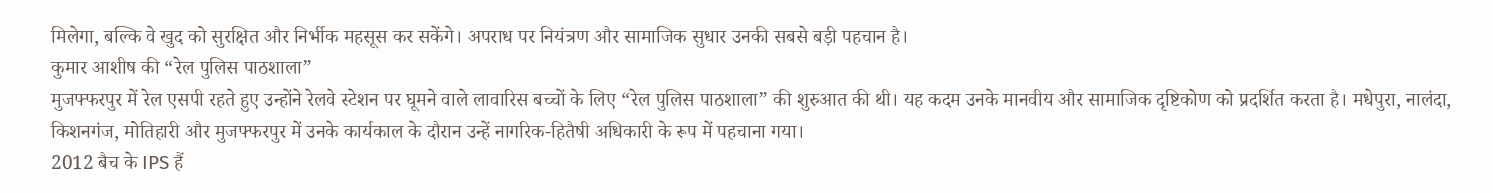मिलेगा, बल्कि वे खुद को सुरक्षित और निर्भीक महसूस कर सकेंगे। अपराध पर नियंत्रण और सामाजिक सुधार उनकी सबसे बड़ी पहचान है।
कुमार आशीष की “रेल पुलिस पाठशाला”
मुजफ्फरपुर में रेल एसपी रहते हुए उन्होंने रेलवे स्टेशन पर घूमने वाले लावारिस बच्चों के लिए “रेल पुलिस पाठशाला” की शुरुआत की थी। यह कदम उनके मानवीय और सामाजिक दृष्टिकोण को प्रदर्शित करता है। मधेपुरा, नालंदा, किशनगंज, मोतिहारी और मुजफ्फरपुर में उनके कार्यकाल के दौरान उन्हें नागरिक-हितैषी अधिकारी के रूप में पहचाना गया।
2012 बैच के IPS हैं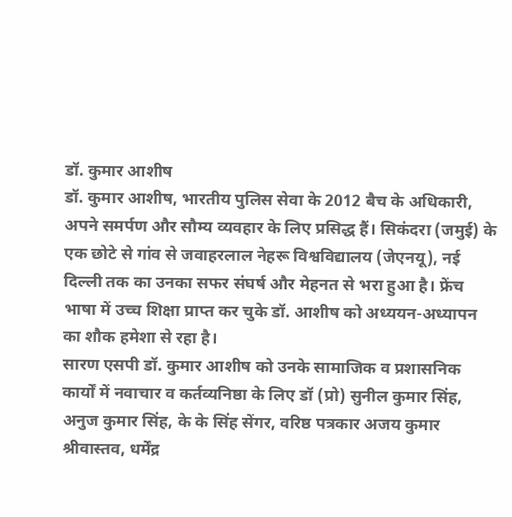डॉ. कुमार आशीष
डॉ. कुमार आशीष, भारतीय पुलिस सेवा के 2012 बैच के अधिकारी, अपने समर्पण और सौम्य व्यवहार के लिए प्रसिद्ध हैं। सिकंदरा (जमुई) के एक छोटे से गांव से जवाहरलाल नेहरू विश्वविद्यालय (जेएनयू), नई दिल्ली तक का उनका सफर संघर्ष और मेहनत से भरा हुआ है। फ्रेंच भाषा में उच्च शिक्षा प्राप्त कर चुके डॉ. आशीष को अध्ययन-अध्यापन का शौक हमेशा से रहा है।
सारण एसपी डॉ. कुमार आशीष को उनके सामाजिक व प्रशासनिक कार्यों में नवाचार व कर्तव्यनिष्ठा के लिए डॉ (प्रो) सुनील कुमार सिंह, अनुज कुमार सिंह, के के सिंह सेंगर, वरिष्ठ पत्रकार अजय कुमार श्रीवास्तव, धर्मेंद्र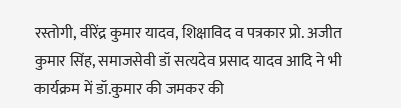रस्तोगी, वीरेंद्र कुमार यादव, शिक्षाविद व पत्रकार प्रो. अजीत कुमार सिंह, समाजसेवी डॉ सत्यदेव प्रसाद यादव आदि ने भी कार्यक्रम में डॉ.कुमार की जमकर की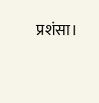प्रशंसा।